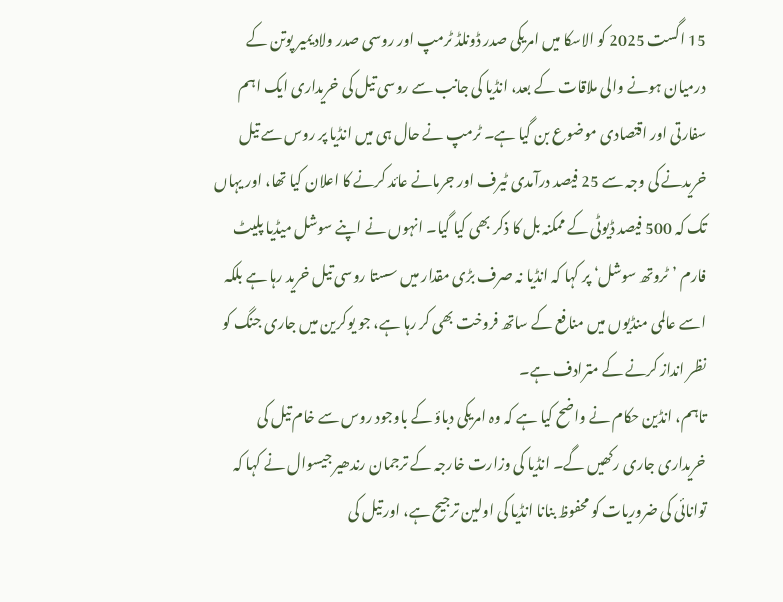15 اگست 2025 کو الاسکا میں امریکی صدر ڈونلڈ ٹرمپ اور روسی صدر ولادیمیر پوتن کے درمیان ہونے والی ملاقات کے بعد، انڈیا کی جانب سے روسی تیل کی خریداری ایک اہم سفارتی اور اقتصادی موضوع بن گیا ہے۔ ٹرمپ نے حال ہی میں انڈیا پر روس سے تیل خریدنے کی وجہ سے 25 فیصد درآمدی ٹیرف اور جرمانے عائد کرنے کا اعلان کیا تھا، اور یہاں تک کہ 500 فیصد ڈیوٹی کے ممکنہ بل کا ذکر بھی کیا گیا۔ انہوں نے اپنے سوشل میڈیا پلیٹ فارم ’ٹروتھ سوشل‘ پر کہا کہ انڈیا نہ صرف بڑی مقدار میں سستا روسی تیل خرید رہا ہے بلکہ اسے عالمی منڈیوں میں منافع کے ساتھ فروخت بھی کر رہا ہے، جو یوکرین میں جاری جنگ کو نظر انداز کرنے کے مترادف ہے۔
تاہم، انڈین حکام نے واضح کیا ہے کہ وہ امریکی دباؤ کے باوجود روس سے خام تیل کی خریداری جاری رکھیں گے۔ انڈیا کی وزارت خارجہ کے ترجمان رندھیر جیسوال نے کہا کہ توانائی کی ضروریات کو محفوظ بنانا انڈیا کی اولین ترجیح ہے، اور تیل کی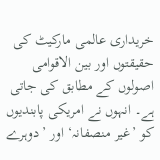خریداری عالمی مارکیٹ کی حقیقتوں اور بین الاقوامی اصولوں کے مطابق کی جاتی ہے۔ انہوں نے امریکی پابندیوں کو ’غیر منصفانہ‘ اور ’دوہرے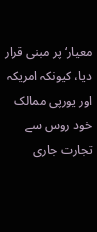معیار‘ پر مبنی قرار دیا، کیونکہ امریکہ اور یورپی ممالک خود روس سے تجارت جاری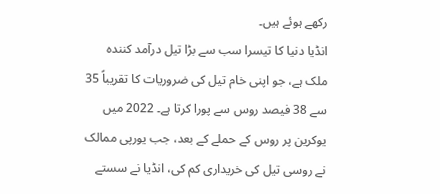رکھے ہوئے ہیں۔
انڈیا دنیا کا تیسرا سب سے بڑا تیل درآمد کنندہ ملک ہے، جو اپنی خام تیل کی ضروریات کا تقریباً 35 سے 38 فیصد روس سے پورا کرتا ہے۔ 2022 میں یوکرین پر روس کے حملے کے بعد، جب یورپی ممالک نے روسی تیل کی خریداری کم کی، انڈیا نے سستے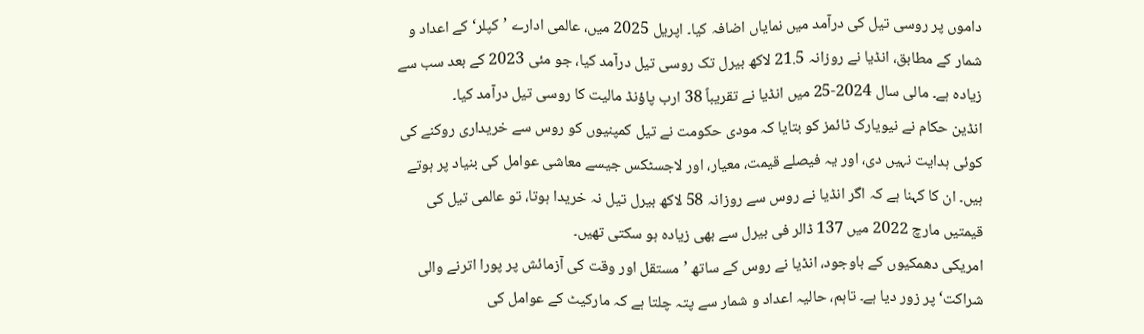داموں پر روسی تیل کی درآمد میں نمایاں اضافہ کیا۔ اپریل 2025 میں، عالمی ادارے ’کپلر‘ کے اعداد و شمار کے مطابق، انڈیا نے روزانہ 21.5 لاکھ بیرل تک روسی تیل درآمد کیا، جو مئی 2023 کے بعد سب سے زیادہ ہے۔ مالی سال 2024-25 میں انڈیا نے تقریباً 38 ارب پاؤنڈ مالیت کا روسی تیل درآمد کیا۔
انڈین حکام نے نیویارک ٹائمز کو بتایا کہ مودی حکومت نے تیل کمپنیوں کو روس سے خریداری روکنے کی کوئی ہدایت نہیں دی، اور یہ فیصلے قیمت، معیار، اور لاجسٹکس جیسے معاشی عوامل کی بنیاد پر ہوتے ہیں۔ ان کا کہنا ہے کہ اگر انڈیا نے روس سے روزانہ 58 لاکھ بیرل تیل نہ خریدا ہوتا، تو عالمی تیل کی قیمتیں مارچ 2022 میں 137 ڈالر فی بیرل سے بھی زیادہ ہو سکتی تھیں۔
امریکی دھمکیوں کے باوجود، انڈیا نے روس کے ساتھ ’مستقل اور وقت کی آزمائش پر پورا اترنے والی شراکت‘ پر زور دیا ہے۔ تاہم، حالیہ اعداد و شمار سے پتہ چلتا ہے کہ مارکیٹ کے عوامل کی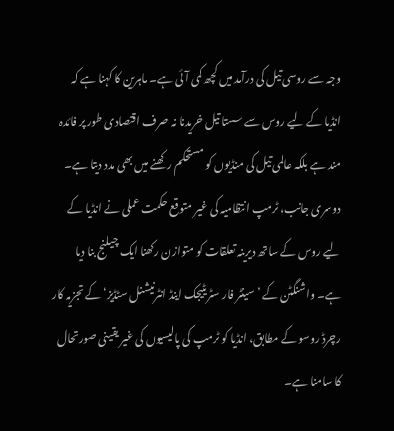وجہ سے روسی تیل کی درآمد میں کچھ کمی آئی ہے۔ ماہرین کا کہنا ہے کہ انڈیا کے لیے روس سے سستا تیل خریدنا نہ صرف اقتصادی طور پر فائدہ مند ہے بلکہ عالمی تیل کی منڈیوں کو مستحکم رکھنے میں بھی مدد دیتا ہے۔
دوسری جانب، ٹرمپ انتظامیہ کی غیر متوقع حکمت عملی نے انڈیا کے لیے روس کے ساتھ دیرینہ تعلقات کو متوازن رکھنا ایک چیلنج بنا دیا ہے۔ واشنگٹن کے ’سینٹر فار سٹریٹیجک اینڈ انٹرنیشنل سٹڈیز‘ کے تجزیہ کار رچرڈ روسو کے مطابق، انڈیا کو ٹرمپ کی پالیسیوں کی غیر یقینی صورتحال کا سامنا ہے۔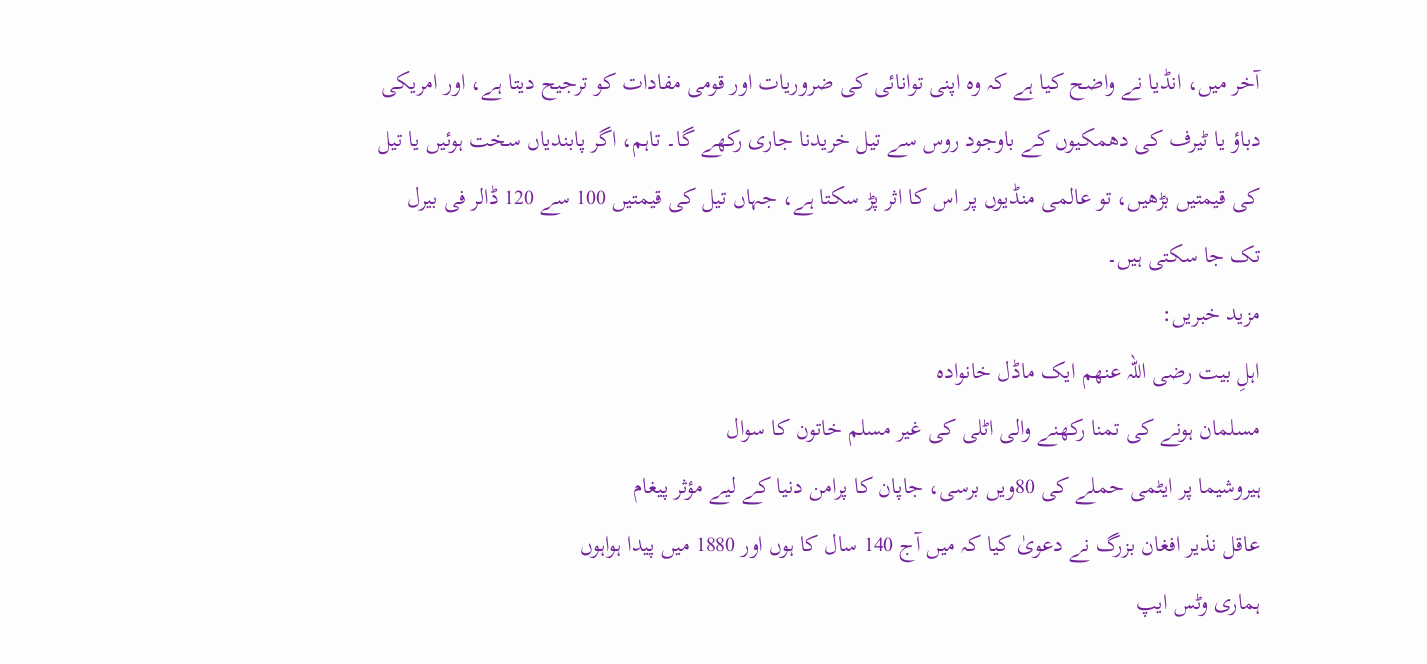آخر میں، انڈیا نے واضح کیا ہے کہ وہ اپنی توانائی کی ضروریات اور قومی مفادات کو ترجیح دیتا ہے، اور امریکی دباؤ یا ٹیرف کی دھمکیوں کے باوجود روس سے تیل خریدنا جاری رکھے گا۔ تاہم، اگر پابندیاں سخت ہوئیں یا تیل کی قیمتیں بڑھیں، تو عالمی منڈیوں پر اس کا اثر پڑ سکتا ہے، جہاں تیل کی قیمتیں 100 سے 120 ڈالر فی بیرل تک جا سکتی ہیں۔
مزید خبریں:
اہلِ بیت رضی اللہ عنھم ایک ماڈل خانوادہ
مسلمان ہونے کی تمنا رکھنے والی اٹلی کی غیر مسلم خاتون کا سوال
ہیروشیما پر ایٹمی حملے کی 80ویں برسی، جاپان کا پرامن دنیا کے لیے مؤثر پیغام
عاقل نذیر افغان بزرگ نے دعویٰ کیا کہ میں آج 140 سال کا ہوں اور 1880 میں پیدا ہواہوں
ہماری وٹس ایپ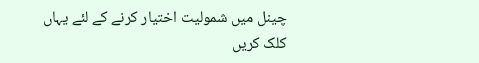چینل میں شمولیت اختیار کرنے کے لئے یہاں کلک کریں